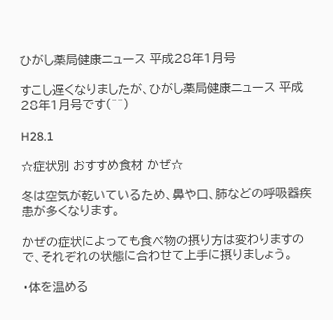ひがし薬局健康ニュース 平成28年1月号

すこし遅くなりましたが、ひがし薬局健康ニュース 平成28年1月号です(^^)

H28.1

☆症状別 おすすめ食材 かぜ☆

冬は空気が乾いているため、鼻や口、肺などの呼吸器疾患が多くなります。

かぜの症状によっても食べ物の摂り方は変わりますので、それぞれの状態に合わせて上手に摂りましょう。

・体を温める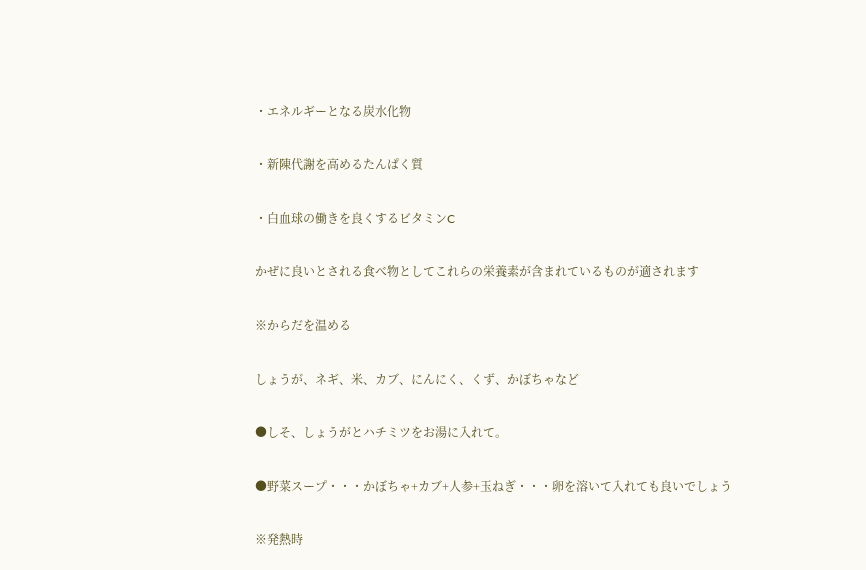・エネルギーとなる炭水化物

・新陳代謝を高めるたんぱく質

・白血球の働きを良くするビタミンC

かぜに良いとされる食べ物としてこれらの栄養素が含まれているものが適されます

※からだを温める

しょうが、ネギ、米、カブ、にんにく、くず、かぼちゃなど

●しそ、しょうがとハチミツをお湯に入れて。

●野菜スープ・・・かぼちゃ+カブ+人参+玉ねぎ・・・卵を溶いて入れても良いでしょう

※発熱時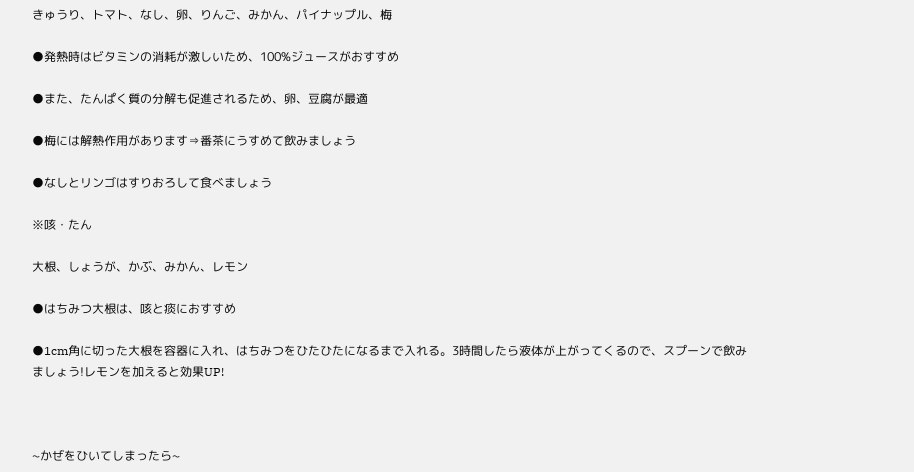きゅうり、トマト、なし、卵、りんご、みかん、パイナップル、梅

●発熱時はビタミンの消耗が激しいため、100%ジュースがおすすめ

●また、たんぱく質の分解も促進されるため、卵、豆腐が最適

●梅には解熱作用があります⇒番茶にうすめて飲みましょう

●なしとリンゴはすりおろして食べましょう

※咳・たん

大根、しょうが、かぶ、みかん、レモン

●はちみつ大根は、咳と痰におすすめ

●1cm角に切った大根を容器に入れ、はちみつをひたひたになるまで入れる。3時間したら液体が上がってくるので、スプーンで飲みましょう!レモンを加えると効果UP!



~かぜをひいてしまったら~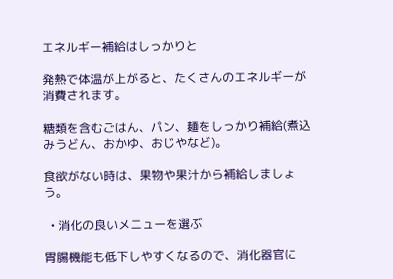エネルギー補給はしっかりと

発熱で体温が上がると、たくさんのエネルギーが消費されます。

糖類を含むごはん、パン、麺をしっかり補給(煮込みうどん、おかゆ、おじやなど)。

食欲がない時は、果物や果汁から補給しましょう。

  • 消化の良いメニューを選ぶ

胃腸機能も低下しやすくなるので、消化器官に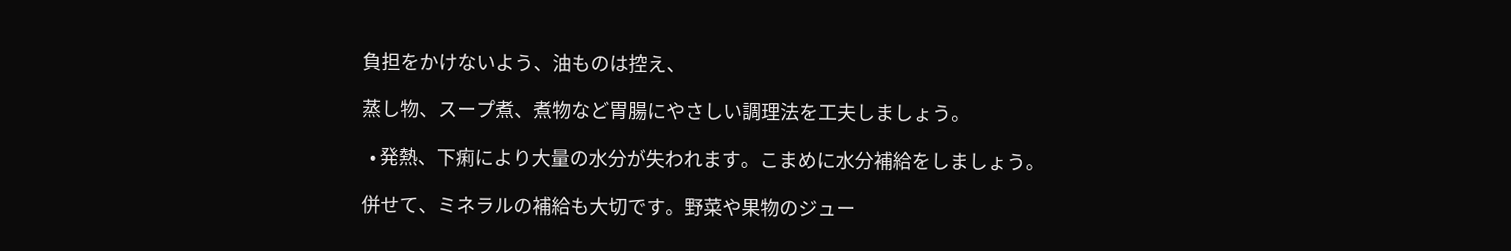負担をかけないよう、油ものは控え、

蒸し物、スープ煮、煮物など胃腸にやさしい調理法を工夫しましょう。

  • 発熱、下痢により大量の水分が失われます。こまめに水分補給をしましょう。

併せて、ミネラルの補給も大切です。野菜や果物のジュー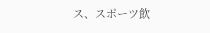ス、スポーツ飲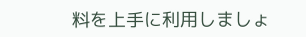料を上手に利用しましょ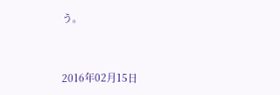う。



2016年02月15日